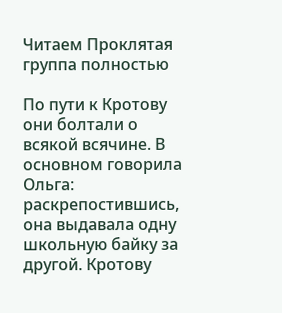Читаем Проклятая группа полностью

По пути к Кротову они болтали о всякой всячине. В основном говорила Ольга: раскрепостившись, она выдавала одну школьную байку за другой. Кротову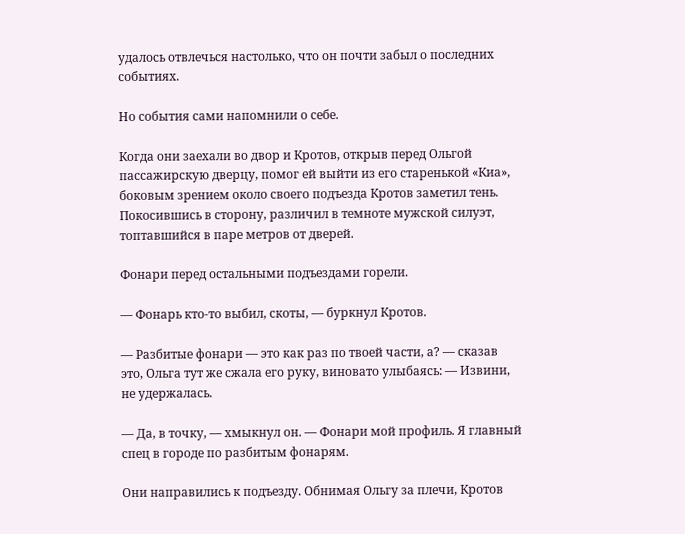удалось отвлечься настолько, что он почти забыл о последних событиях.

Но события сами напомнили о себе.

Когда они заехали во двор и Кротов, открыв перед Ольгой пассажирскую дверцу, помог ей выйти из его старенькой «Киа», боковым зрением около своего подъезда Кротов заметил тень. Покосившись в сторону, различил в темноте мужской силуэт, топтавшийся в паре метров от дверей.

Фонари перед остальными подъездами горели.

— Фонарь кто-то выбил, скоты, — буркнул Кротов.

— Разбитые фонари — это как раз по твоей части, а? — сказав это, Ольга тут же сжала его руку, виновато улыбаясь: — Извини, не удержалась.

— Да, в точку, — хмыкнул он. — Фонари мой профиль. Я главный спец в городе по разбитым фонарям.

Они направились к подъезду. Обнимая Ольгу за плечи, Кротов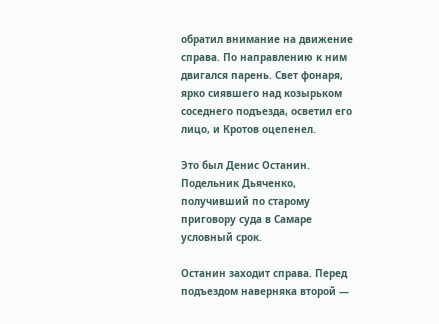обратил внимание на движение справа. По направлению к ним двигался парень. Свет фонаря, ярко сиявшего над козырьком соседнего подъезда, осветил его лицо, и Кротов оцепенел.

Это был Денис Останин. Подельник Дьяченко, получивший по старому приговору суда в Самаре условный срок.

Останин заходит справа. Перед подъездом наверняка второй —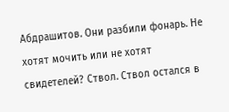Абдрашитов. Они разбили фонарь. Не хотят мочить или не хотят свидетелей? Ствол. Ствол остался в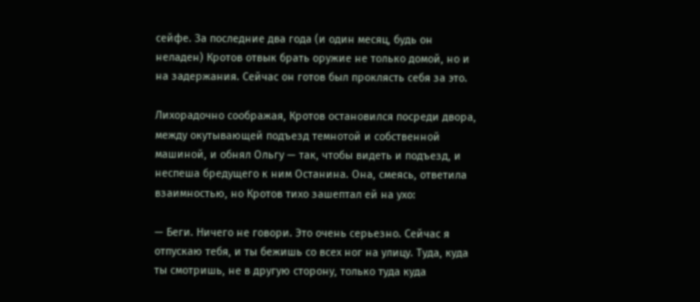сейфе. За последние два года (и один месяц, будь он неладен) Кротов отвык брать оружие не только домой, но и на задержания. Сейчас он готов был проклясть себя за это.

Лихорадочно соображая, Кротов остановился посреди двора, между окутывающей подъезд темнотой и собственной машиной, и обнял Ольгу — так, чтобы видеть и подъезд, и неспеша бредущего к ним Останина. Она, смеясь, ответила взаимностью, но Кротов тихо зашептал ей на ухо:

— Беги. Ничего не говори. Это очень серьезно. Сейчас я отпускаю тебя, и ты бежишь со всех ног на улицу. Туда, куда ты смотришь, не в другую сторону, только туда куда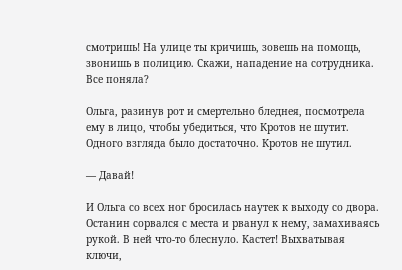смотришь! На улице ты кричишь, зовешь на помощь, звонишь в полицию. Скажи, нападение на сотрудника. Все поняла?

Ольга, разинув рот и смертельно бледнея, посмотрела ему в лицо, чтобы убедиться, что Кротов не шутит. Одного взгляда было достаточно. Кротов не шутил.

— Давай!

И Ольга со всех ног бросилась наутек к выходу со двора. Останин сорвался с места и рванул к нему, замахиваясь рукой. В ней что-то блеснуло. Кастет! Выхватывая ключи,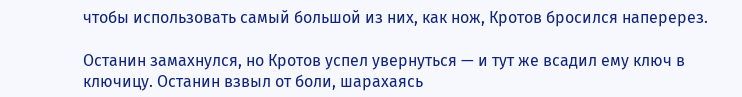чтобы использовать самый большой из них, как нож, Кротов бросился наперерез.

Останин замахнулся, но Кротов успел увернуться — и тут же всадил ему ключ в ключицу. Останин взвыл от боли, шарахаясь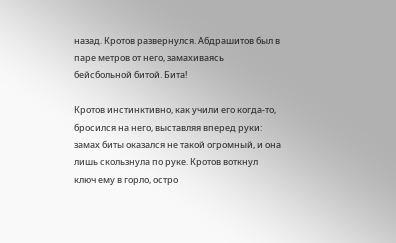назад. Кротов развернулся. Абдрашитов был в паре метров от него, замахиваясь бейсбольной битой. Бита!

Кротов инстинктивно, как учили его когда-то, бросился на него, выставляя вперед руки: замах биты оказался не такой огромный, и она лишь скользнула по руке. Кротов воткнул ключ ему в горло, остро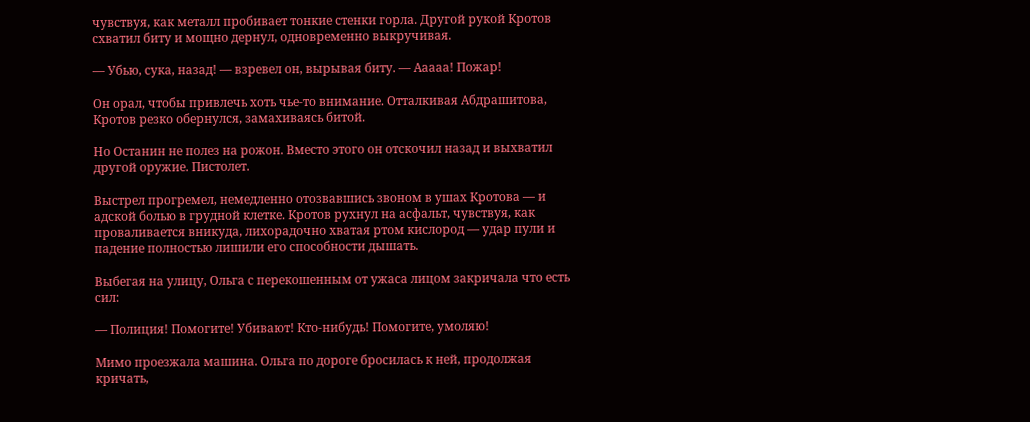чувствуя, как металл пробивает тонкие стенки горла. Другой рукой Кротов схватил биту и мощно дернул, одновременно выкручивая.

— Убью, сука, назад! — взревел он, вырывая биту. — Ааааа! Пожар!

Он орал, чтобы привлечь хоть чье-то внимание. Отталкивая Абдрашитова, Кротов резко обернулся, замахиваясь битой.

Но Останин не полез на рожон. Вместо этого он отскочил назад и выхватил другой оружие. Пистолет.

Выстрел прогремел, немедленно отозвавшись звоном в ушах Кротова — и адской болью в грудной клетке. Кротов рухнул на асфальт, чувствуя, как проваливается вникуда, лихорадочно хватая ртом кислород — удар пули и падение полностью лишили его способности дышать.

Выбегая на улицу, Ольга с перекошенным от ужаса лицом закричала что есть сил:

— Полиция! Помогите! Убивают! Кто-нибудь! Помогите, умоляю!

Мимо проезжала машина. Ольга по дороге бросилась к ней, продолжая кричать,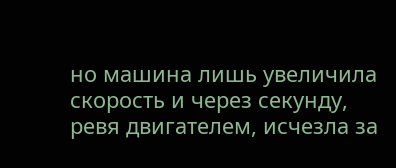но машина лишь увеличила скорость и через секунду, ревя двигателем, исчезла за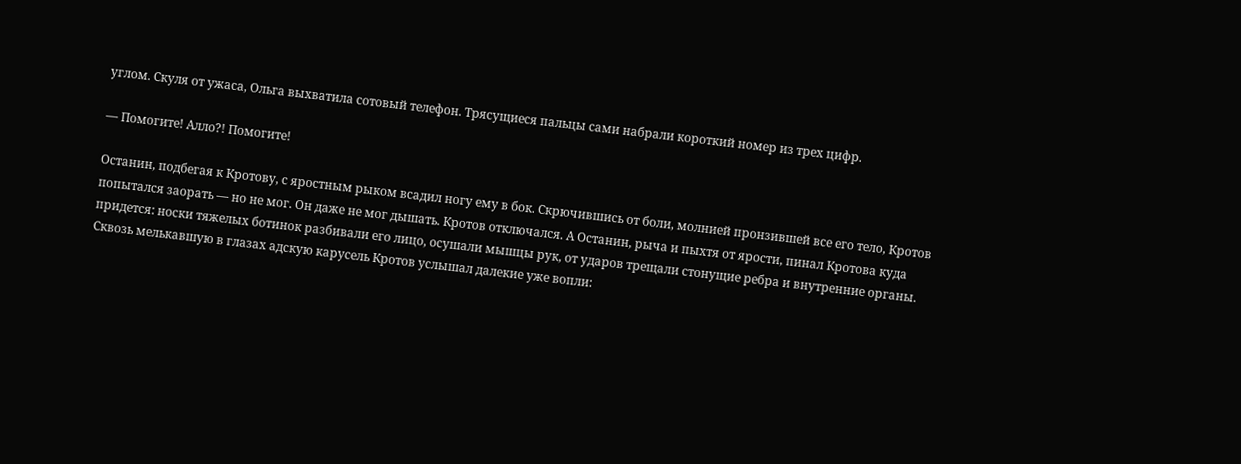углом. Скуля от ужаса, Ольга выхватила сотовый телефон. Трясущиеся пальцы сами набрали короткий номер из трех цифр.

— Помогите! Алло?! Помогите!

Останин, подбегая к Кротову, с яростным рыком всадил ногу ему в бок. Скрючившись от боли, молнией пронзившей все его тело, Кротов попытался заорать — но не мог. Он даже не мог дышать. Кротов отключался. А Останин, рыча и пыхтя от ярости, пинал Кротова куда придется: носки тяжелых ботинок разбивали его лицо, осушали мышцы рук, от ударов трещали стонущие ребра и внутренние органы. Сквозь мелькавшую в глазах адскую карусель Кротов услышал далекие уже вопли: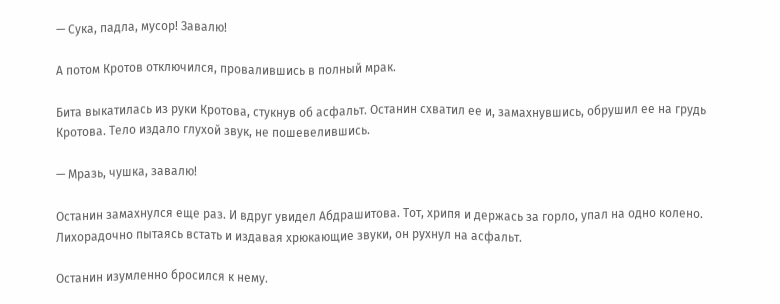— Сука, падла, мусор! Завалю!

А потом Кротов отключился, провалившись в полный мрак.

Бита выкатилась из руки Кротова, стукнув об асфальт. Останин схватил ее и, замахнувшись, обрушил ее на грудь Кротова. Тело издало глухой звук, не пошевелившись.

— Мразь, чушка, завалю!

Останин замахнулся еще раз. И вдруг увидел Абдрашитова. Тот, хрипя и держась за горло, упал на одно колено. Лихорадочно пытаясь встать и издавая хрюкающие звуки, он рухнул на асфальт.

Останин изумленно бросился к нему.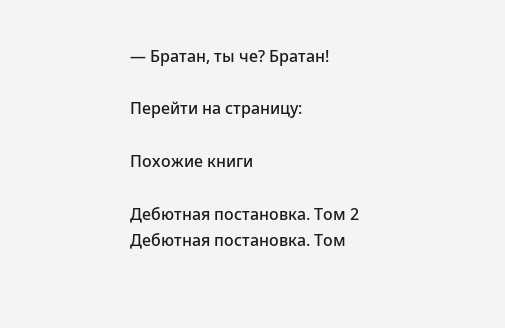— Братан, ты че? Братан!

Перейти на страницу:

Похожие книги

Дебютная постановка. Том 2
Дебютная постановка. Том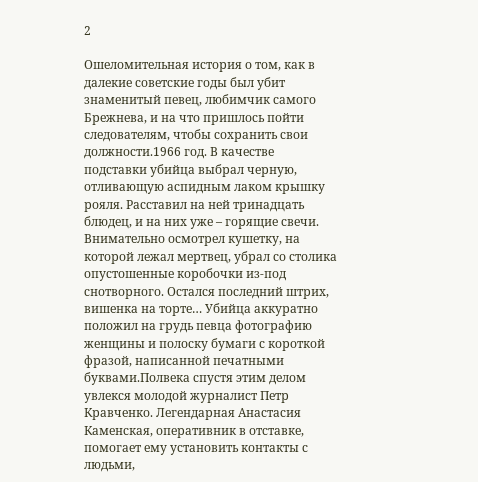2

Ошеломительная история о том, как в далекие советские годы был убит знаменитый певец, любимчик самого Брежнева, и на что пришлось пойти следователям, чтобы сохранить свои должности.1966 год. В качестве подставки убийца выбрал черную, отливающую аспидным лаком крышку рояля. Расставил на ней тринадцать блюдец, и на них уже – горящие свечи. Внимательно осмотрел кушетку, на которой лежал мертвец, убрал со столика опустошенные коробочки из-под снотворного. Остался последний штрих, вишенка на торте… Убийца аккуратно положил на грудь певца фотографию женщины и полоску бумаги с короткой фразой, написанной печатными буквами.Полвека спустя этим делом увлекся молодой журналист Петр Кравченко. Легендарная Анастасия Каменская, оперативник в отставке, помогает ему установить контакты с людьми,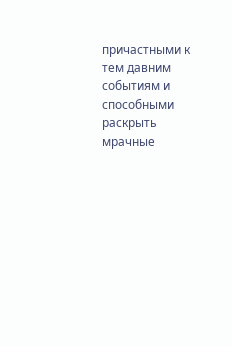причастными к тем давним событиям и способными раскрыть мрачные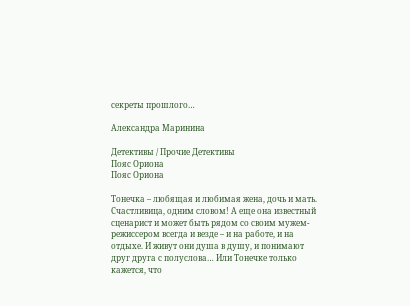секреты прошлого…

Александра Маринина

Детективы / Прочие Детективы
Пояс Ориона
Пояс Ориона

Тонечка – любящая и любимая жена, дочь и мать. Счастливица, одним словом! А еще она известный сценарист и может быть рядом со своим мужем-режиссером всегда и везде – и на работе, и на отдыхе. И живут они душа в душу, и понимают друг друга с полуслова… Или Тонечке только кажется, что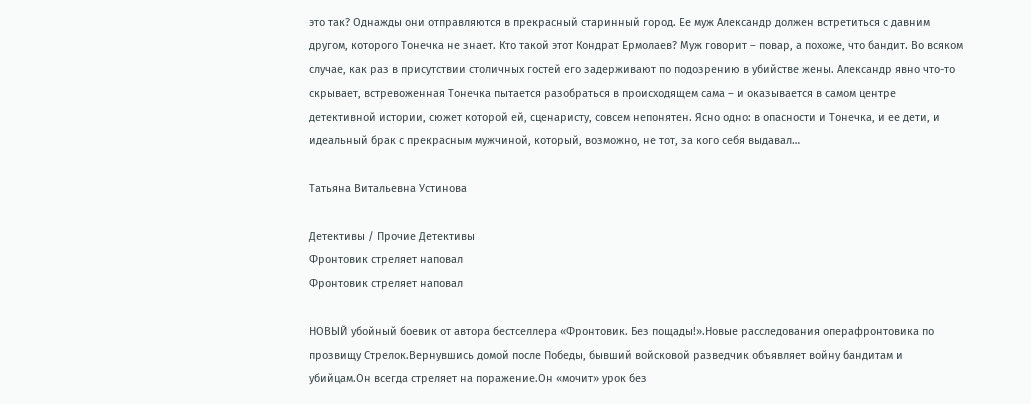это так? Однажды они отправляются в прекрасный старинный город. Ее муж Александр должен встретиться с давним другом, которого Тонечка не знает. Кто такой этот Кондрат Ермолаев? Муж говорит – повар, а похоже, что бандит. Во всяком случае, как раз в присутствии столичных гостей его задерживают по подозрению в убийстве жены. Александр явно что-то скрывает, встревоженная Тонечка пытается разобраться в происходящем сама – и оказывается в самом центре детективной истории, сюжет которой ей, сценаристу, совсем непонятен. Ясно одно: в опасности и Тонечка, и ее дети, и идеальный брак с прекрасным мужчиной, который, возможно, не тот, за кого себя выдавал…

Татьяна Витальевна Устинова

Детективы / Прочие Детективы
Фронтовик стреляет наповал
Фронтовик стреляет наповал

НОВЫЙ убойный боевик от автора бестселлера «Фронтовик. Без пощады!».Новые расследования операфронтовика по прозвищу Стрелок.Вернувшись домой после Победы, бывший войсковой разведчик объявляет войну бандитам и убийцам.Он всегда стреляет на поражение.Он «мочит» урок без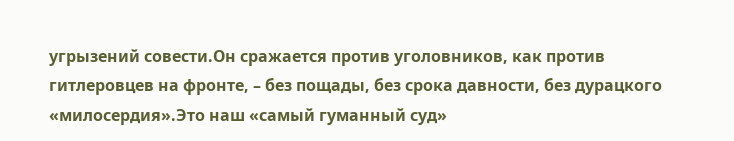угрызений совести.Он сражается против уголовников, как против гитлеровцев на фронте, – без пощады, без срока давности, без дурацкого «милосердия».Это наш «самый гуманный суд»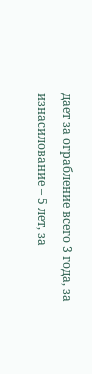дает за ограбление всего 3 года, за изнасилование – 5 лет, за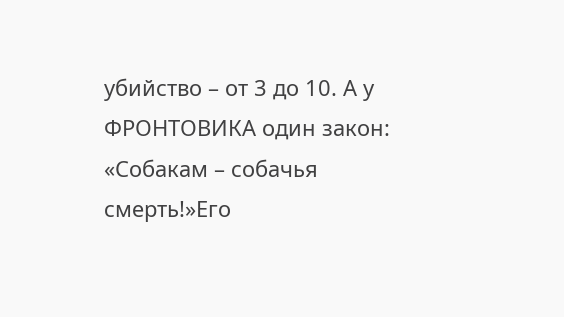убийство – от 3 до 10. А у ФРОНТОВИКА один закон: «Собакам – собачья смерть!»Его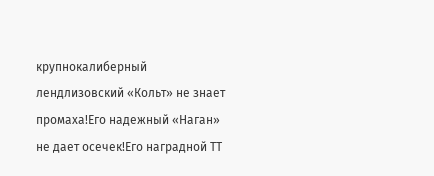крупнокалиберный лендлизовский «Кольт» не знает промаха!Его надежный «Наган» не дает осечек!Его наградной ТТ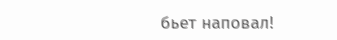бьет наповал!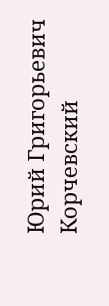Юрий Григорьевич Корчевский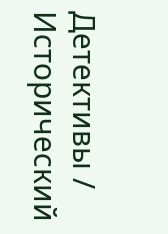Детективы / Исторический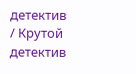детектив / Крутой детектив